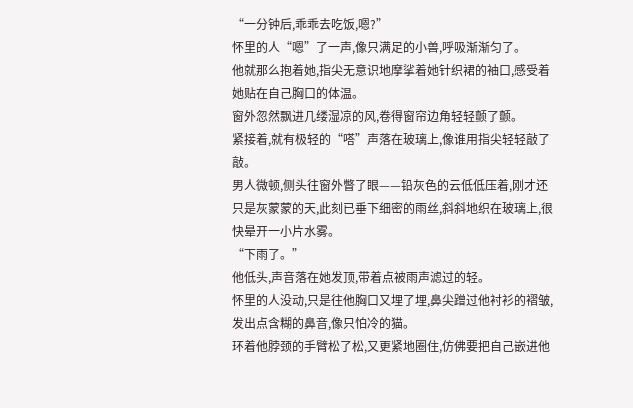“一分钟后,乖乖去吃饭,嗯?”
怀里的人“嗯”了一声,像只满足的小兽,呼吸渐渐匀了。
他就那么抱着她,指尖无意识地摩挲着她针织裙的袖口,感受着她贴在自己胸口的体温。
窗外忽然飘进几缕湿凉的风,卷得窗帘边角轻轻颤了颤。
紧接着,就有极轻的“嗒”声落在玻璃上,像谁用指尖轻轻敲了敲。
男人微顿,侧头往窗外瞥了眼——铅灰色的云低低压着,刚才还只是灰蒙蒙的天,此刻已垂下细密的雨丝,斜斜地织在玻璃上,很快晕开一小片水雾。
“下雨了。”
他低头,声音落在她发顶,带着点被雨声滤过的轻。
怀里的人没动,只是往他胸口又埋了埋,鼻尖蹭过他衬衫的褶皱,发出点含糊的鼻音,像只怕冷的猫。
环着他脖颈的手臂松了松,又更紧地圈住,仿佛要把自己嵌进他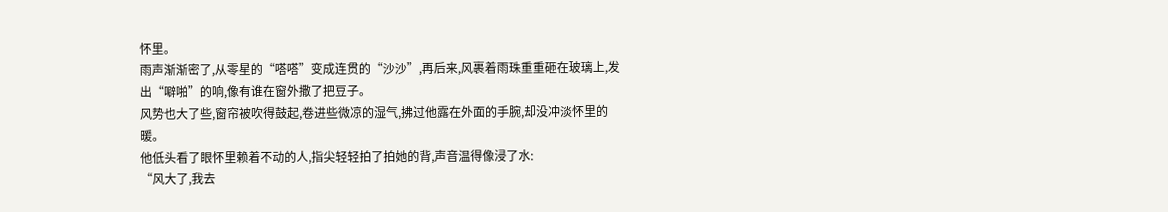怀里。
雨声渐渐密了,从零星的“嗒嗒”变成连贯的“沙沙”,再后来,风裹着雨珠重重砸在玻璃上,发出“噼啪”的响,像有谁在窗外撒了把豆子。
风势也大了些,窗帘被吹得鼓起,卷进些微凉的湿气,拂过他露在外面的手腕,却没冲淡怀里的暖。
他低头看了眼怀里赖着不动的人,指尖轻轻拍了拍她的背,声音温得像浸了水:
“风大了,我去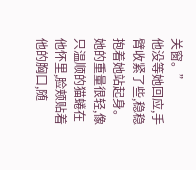关窗。”
他没等她回应,手臂收紧了些,稳稳抱着她站起身。
她的重量很轻,像只温顺的猫蜷在他怀里,脸颊贴着他的胸口,随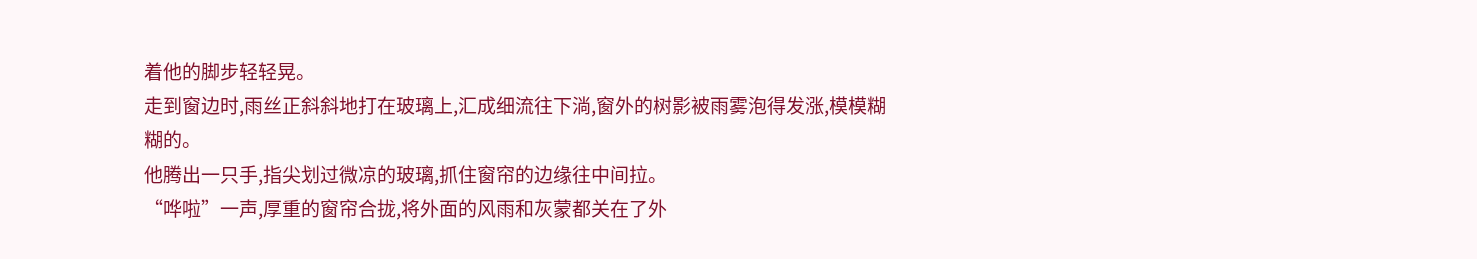着他的脚步轻轻晃。
走到窗边时,雨丝正斜斜地打在玻璃上,汇成细流往下淌,窗外的树影被雨雾泡得发涨,模模糊糊的。
他腾出一只手,指尖划过微凉的玻璃,抓住窗帘的边缘往中间拉。
“哗啦”一声,厚重的窗帘合拢,将外面的风雨和灰蒙都关在了外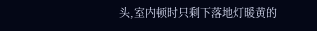头,室内顿时只剩下落地灯暖黄的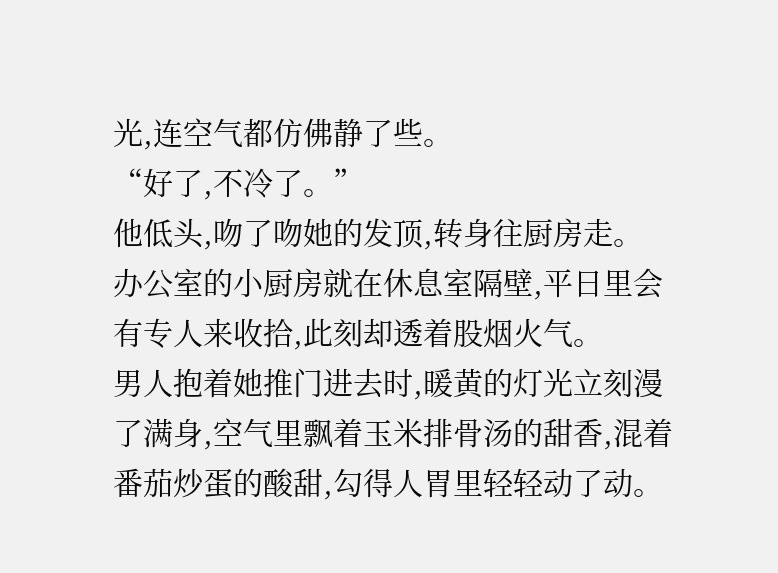光,连空气都仿佛静了些。
“好了,不冷了。”
他低头,吻了吻她的发顶,转身往厨房走。
办公室的小厨房就在休息室隔壁,平日里会有专人来收拾,此刻却透着股烟火气。
男人抱着她推门进去时,暖黄的灯光立刻漫了满身,空气里飘着玉米排骨汤的甜香,混着番茄炒蛋的酸甜,勾得人胃里轻轻动了动。